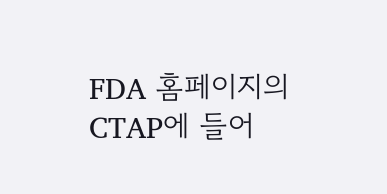FDA 홈페이지의 CTAP에 들어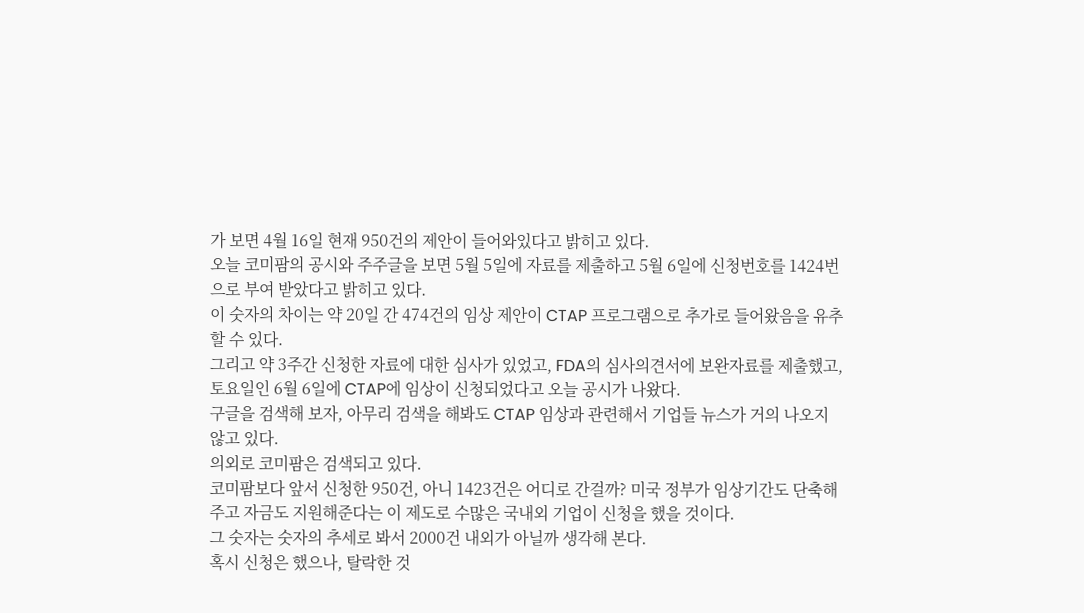가 보면 4월 16일 현재 950건의 제안이 들어와있다고 밝히고 있다.
오늘 코미팜의 공시와 주주글을 보면 5월 5일에 자료를 제출하고 5월 6일에 신청번호를 1424번으로 부여 받았다고 밝히고 있다.
이 숫자의 차이는 약 20일 간 474건의 임상 제안이 CTAP 프로그램으로 추가로 들어왔음을 유추할 수 있다.
그리고 약 3주간 신청한 자료에 대한 심사가 있었고, FDA의 심사의견서에 보완자료를 제출했고, 토요일인 6월 6일에 CTAP에 임상이 신청되었다고 오늘 공시가 나왔다.
구글을 검색해 보자, 아무리 검색을 해봐도 CTAP 임상과 관련해서 기업들 뉴스가 거의 나오지 않고 있다.
의외로 코미팜은 검색되고 있다.
코미팜보다 앞서 신청한 950건, 아니 1423건은 어디로 간걸까? 미국 정부가 임상기간도 단축해주고 자금도 지원해준다는 이 제도로 수많은 국내외 기업이 신청을 했을 것이다.
그 숫자는 숫자의 추세로 봐서 2000건 내외가 아닐까 생각해 본다.
혹시 신청은 했으나, 탈락한 것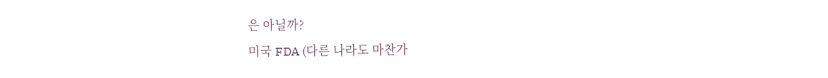은 아닐까?
미국 FDA (다른 나라도 마찬가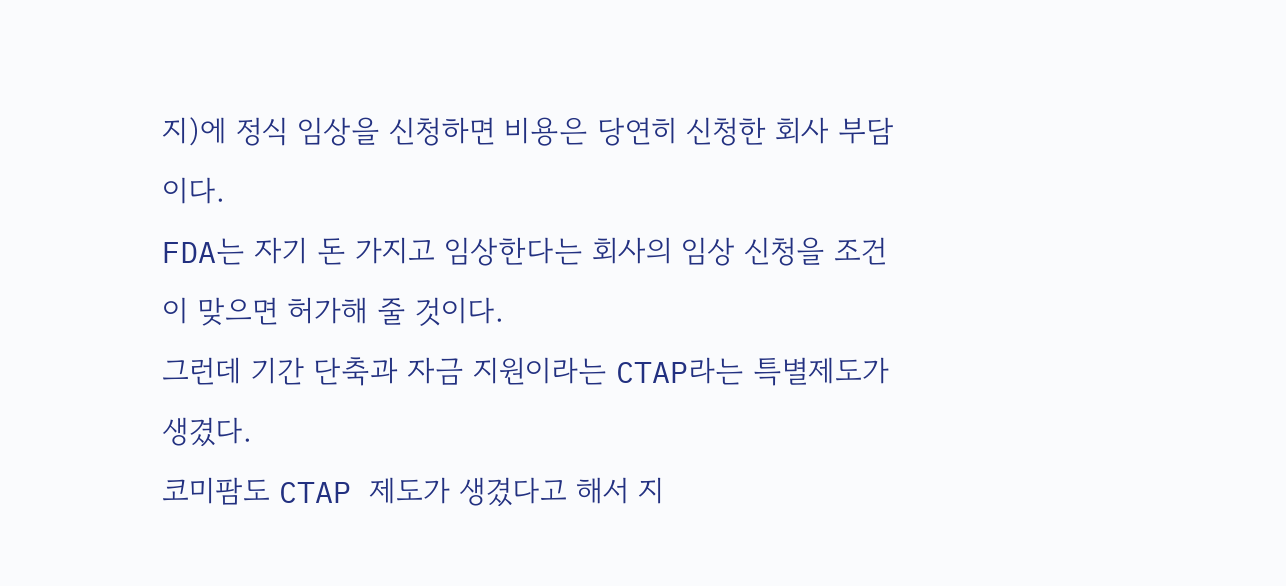지)에 정식 임상을 신청하면 비용은 당연히 신청한 회사 부담이다.
FDA는 자기 돈 가지고 임상한다는 회사의 임상 신청을 조건이 맞으면 허가해 줄 것이다.
그런데 기간 단축과 자금 지원이라는 CTAP라는 특별제도가 생겼다.
코미팜도 CTAP 제도가 생겼다고 해서 지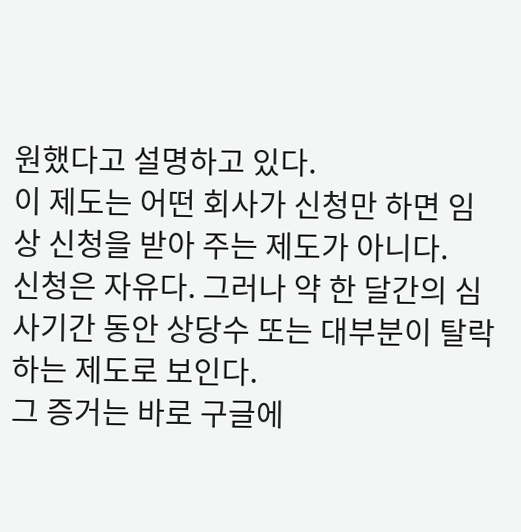원했다고 설명하고 있다.
이 제도는 어떤 회사가 신청만 하면 임상 신청을 받아 주는 제도가 아니다.
신청은 자유다. 그러나 약 한 달간의 심사기간 동안 상당수 또는 대부분이 탈락하는 제도로 보인다.
그 증거는 바로 구글에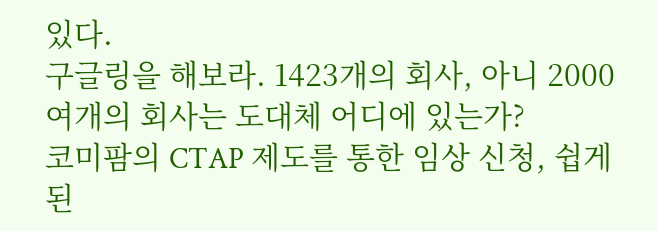있다.
구글링을 해보라. 1423개의 회사, 아니 2000여개의 회사는 도대체 어디에 있는가?
코미팜의 CTAP 제도를 통한 임상 신청, 쉽게 된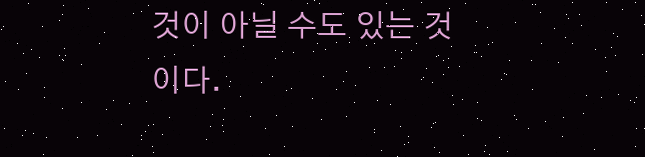것이 아닐 수도 있는 것이다.